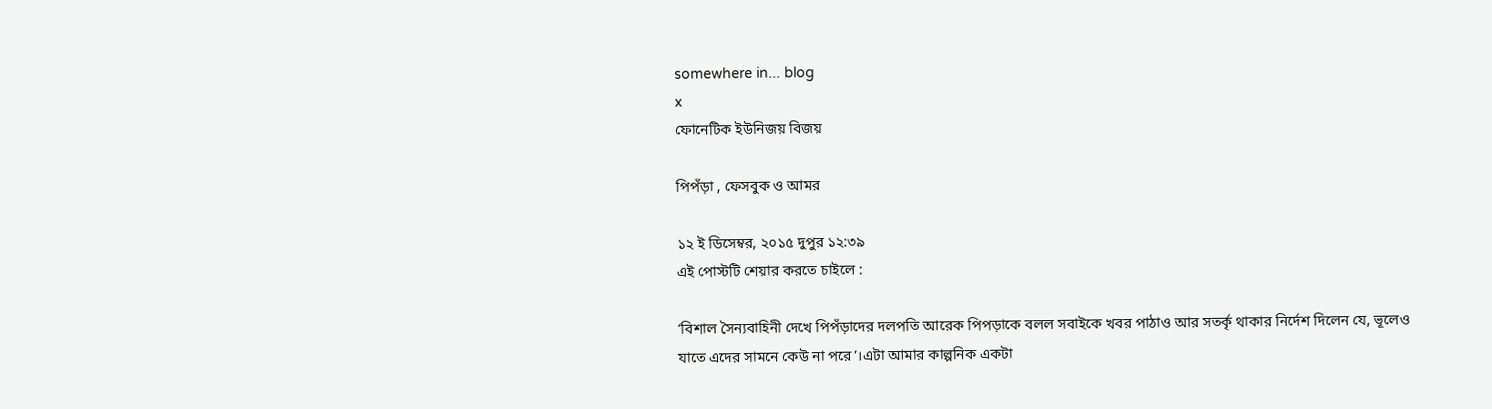somewhere in... blog
x
ফোনেটিক ইউনিজয় বিজয়

পিপঁড়া , ফেসবুক ও আমর

১২ ই ডিসেম্বর, ২০১৫ দুপুর ১২:৩৯
এই পোস্টটি শেয়ার করতে চাইলে :

‘বিশাল সৈন্যবাহিনী দেখে পিপঁড়াদের দলপতি আরেক পিপড়াকে বলল সবাইকে খবর পাঠাও আর সতর্কৃ থাকার নির্দেশ দিলেন যে, ভূলেও যাতে এদের সামনে কেউ না পরে’।এটা আমার কাল্পনিক একটা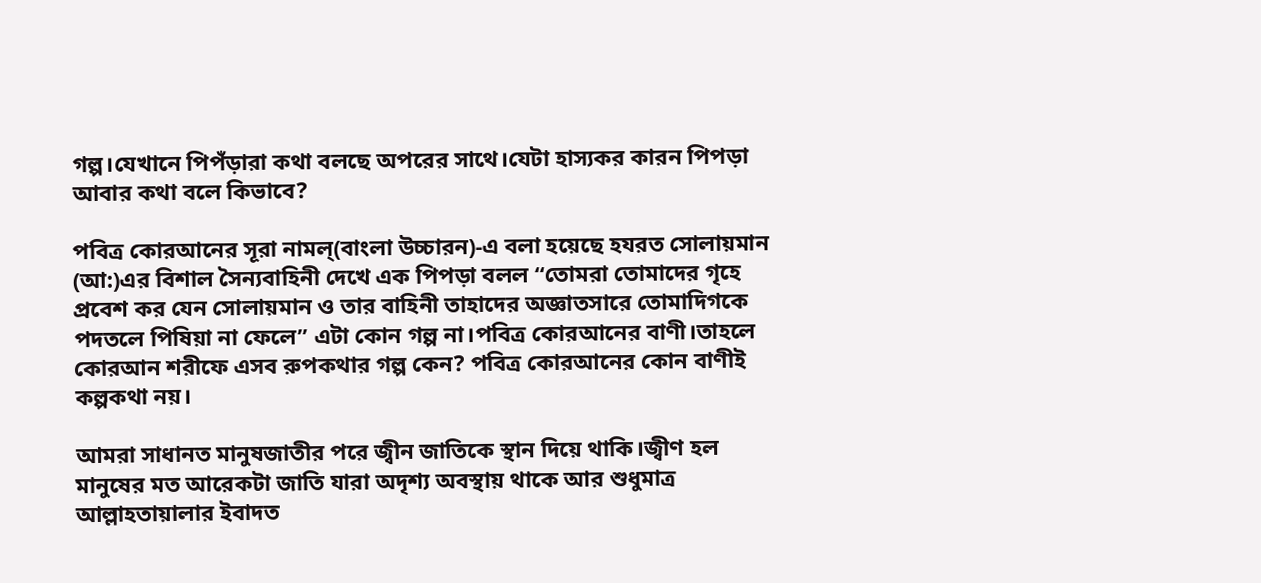গল্প।যেখানে পিপঁড়ারা কথা বলছে অপরের সাথে।যেটা হাস্যকর কারন পিপড়া আবার কথা বলে কিভাবে?

পবিত্র কোরআনের সূরা নামল্(বাংলা উচ্চারন)-এ বলা হয়েছে হযরত সোলায়মান (আ:)এর বিশাল সৈন্যবাহিনী দেখে এক পিপড়া বলল “তোমরা তোমাদের গৃহে প্রবেশ কর যেন সোলায়মান ও তার বাহিনী তাহাদের অজ্ঞাতসারে তোমাদিগকে পদতলে পিষিয়া না ফেলে” এটা কোন গল্প না।পবিত্র কোরআনের বাণী।তাহলে কোরআন শরীফে এসব রুপকথার গল্প কেন? পবিত্র কোরআনের কোন বাণীই কল্পকথা নয়।

আমরা সাধানত মানুষজাতীর পরে জ্বীন জাতিকে স্থান দিয়ে থাকি।জ্বীণ হল মানুষের মত আরেকটা জাতি যারা অদৃশ্য অবস্থায় থাকে আর শুধুমাত্র আল্লাহতায়ালার ইবাদত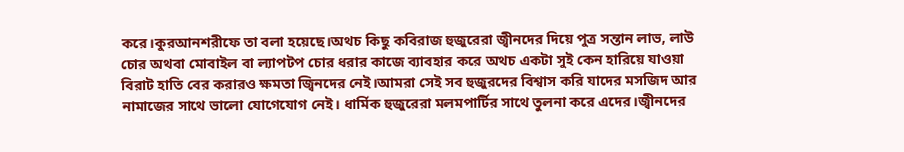করে।কুরআনশরীফে তা বলা হয়েছে।অথচ কিছু কবিরাজ হুজুরেরা জ্বীনদের দিয়ে পুত্র সন্তান লাভ, লাউ চোর অথবা মোবাইল বা ল্যাপটপ চোর ধরার কাজে ব্যাবহার করে অথচ একটা সুই কেন হারিয়ে যাওয়া বিরাট হাতি বের করারও ক্ষমতা জ্বিনদের নেই।আমরা সেই সব হুজুরদের বিশ্বাস করি যাদের মসজিদ আর নামাজের সাথে ভালো যোগেযোগ নেই। ধার্মিক হুজুরেরা মলমপার্টির সাথে তুলনা করে এদের।জ্বীনদের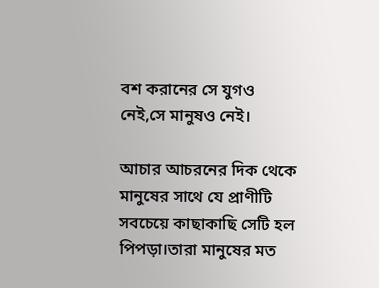বশ করানের সে যুগও নেই,সে মানুষও নেই।

আচার আচরনের দিক থেকে মানুষের সাথে যে প্রাণীটি সবচেয়ে কাছাকাছি সেটি হল পিপড়া।তারা মানুষের মত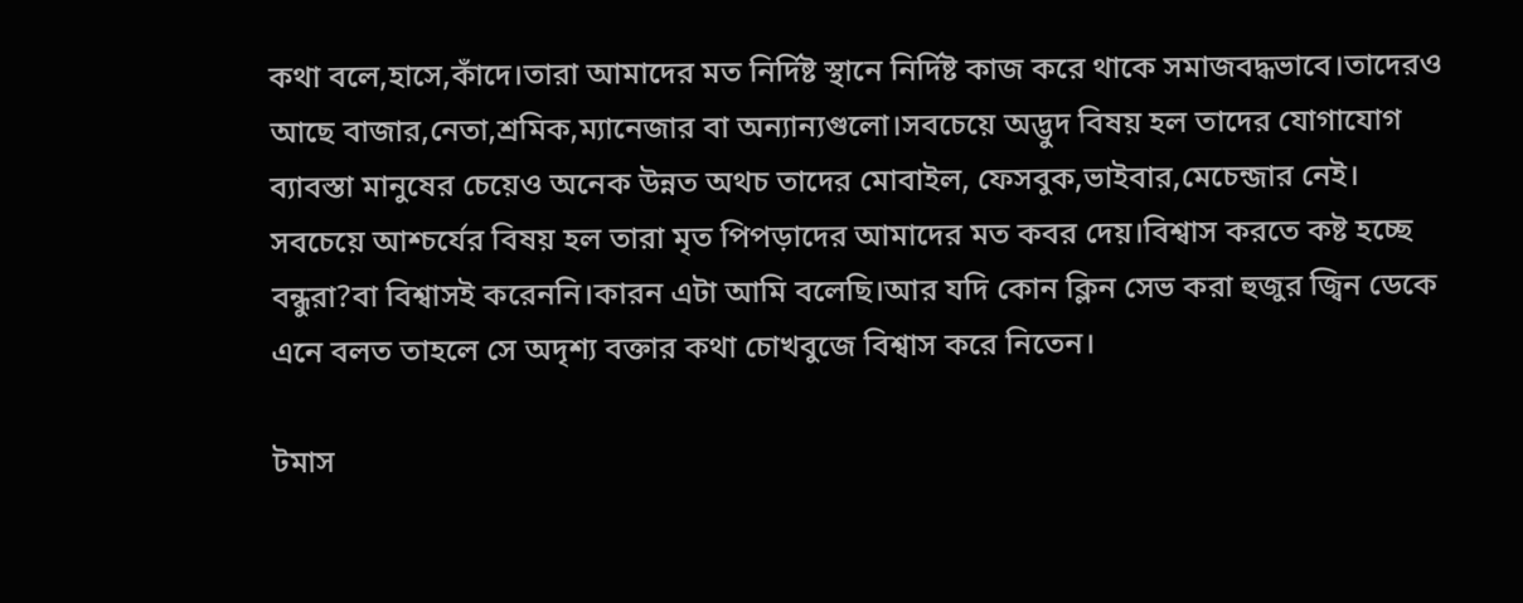কথা বলে,হাসে,কাঁদে।তারা আমাদের মত নির্দিষ্ট স্থানে নির্দিষ্ট কাজ করে থাকে সমাজবদ্ধভাবে।তাদেরও আছে বাজার,নেতা,শ্রমিক,ম্যানেজার বা অন্যান্যগুলো।সবচেয়ে অদ্ভুদ বিষয় হল তাদের যোগাযোগ ব্যাবস্তা মানুষের চেয়েও অনেক উন্নত অথচ তাদের মোবাইল, ফেসবুক,ভাইবার,মেচেন্জার নেই। সবচেয়ে আশ্চর্যের বিষয় হল তারা মৃত পিপড়াদের আমাদের মত কবর দেয়।বিশ্বাস করতে কষ্ট হচ্ছে বন্ধুরা?বা বিশ্বাসই করেননি।কারন এটা আমি বলেছি।আর যদি কোন ক্লিন সেভ করা হুজুর জ্বিন ডেকে এনে বলত তাহলে সে অদৃশ্য বক্তার কথা চোখবুজে বিশ্বাস করে নিতেন।

টমাস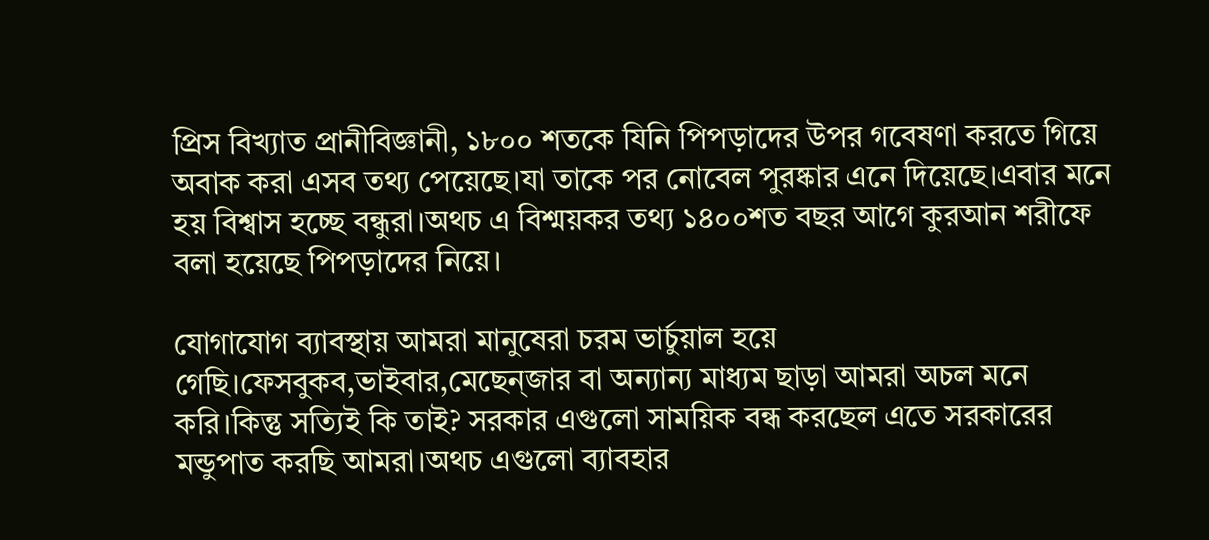প্রিস বিখ্যাত প্রানীবিজ্ঞানী, ১৮০০ শতকে যিনি পিপড়াদের উপর গবেষণা করতে গিয়ে অবাক করা এসব তথ্য পেয়েছে।যা তাকে পর নোবেল পুরষ্কার এনে দিয়েছে।এবার মনে হয় বিশ্বাস হচ্ছে বন্ধুরা।অথচ এ বিশ্ময়কর তথ্য ১৪০০শত বছর আগে কুরআন শরীফে বলা হয়েছে পিপড়াদের নিয়ে।

যোগাযোগ ব্যাবস্থায় আমরা মানুষেরা চরম ভার্চুয়াল হয়ে গেছি।ফেসবুকব,ভাইবার,মেছেন্জার বা অন্যান্য মাধ্যম ছাড়া আমরা অচল মনে করি।কিন্তু সত্যিই কি তাই? সরকার এগুলো সাময়িক বন্ধ করছেল এতে সরকারের মন্ডুপাত করছি আমরা।অথচ এগুলো ব্যাবহার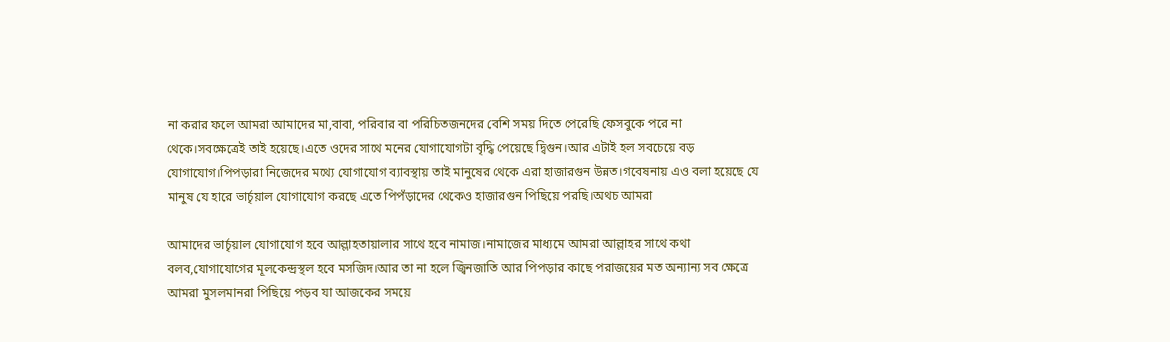না করার ফলে আমরা আমাদের মা,বাবা, পরিবার বা পরিচিতজনদের বেশি সময় দিতে পেরেছি ফেসবুকে পরে না থেকে।সবক্ষেত্রেই তাই হয়েছে।এতে ওদের সাথে মনের যোগাযোগটা বৃদ্ধি পেয়েছে দ্বিগুন।আর এটাই হল সবচেয়ে বড় যোগাযোগ।পিপড়ারা নিজেদের মথ্যে যোগাযোগ ব্যাবস্থায় তাই মানুষের থেকে এরা হাজারগুন উন্নত।গবেষনায় এও বলা হয়েছে যে মানুষ যে হারে ভার্চৃয়াল যোগাযোগ করছে এতে পিপঁড়াদের থেকেও হাজারগুন পিছিয়ে পরছি।অথচ আমরা

আমাদের ভার্চৃয়াল যোগাযোগ হবে আল্লাহতায়ালার সাথে হবে নামাজ।নামাজের মাধ্যমে আমরা আল্লাহর সাথে কথা বলব,যোগাযোগের মূলকেন্দ্রস্থল হবে মসজিদ।আর তা না হলে জ্বিনজাতি আর পিপড়ার কাছে পরাজয়ের মত অন্যান্য সব ক্ষেত্রে আমরা মুসলমানরা পিছিয়ে পড়ব যা আজকের সময়ে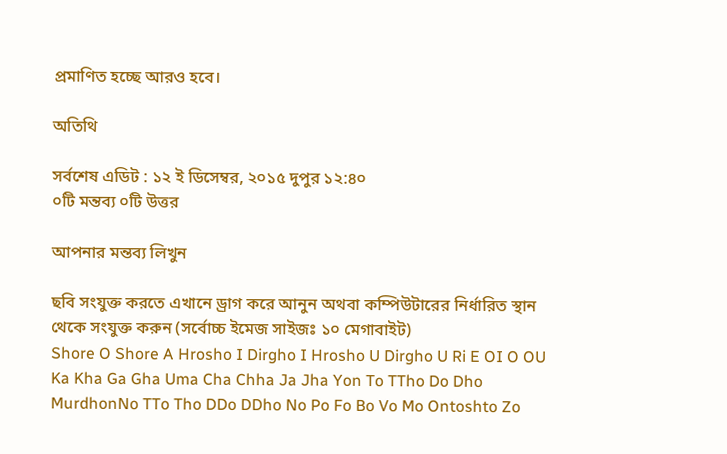প্রমাণিত হচ্ছে আরও হবে।

অতিথি

সর্বশেষ এডিট : ১২ ই ডিসেম্বর, ২০১৫ দুপুর ১২:৪০
০টি মন্তব্য ০টি উত্তর

আপনার মন্তব্য লিখুন

ছবি সংযুক্ত করতে এখানে ড্রাগ করে আনুন অথবা কম্পিউটারের নির্ধারিত স্থান থেকে সংযুক্ত করুন (সর্বোচ্চ ইমেজ সাইজঃ ১০ মেগাবাইট)
Shore O Shore A Hrosho I Dirgho I Hrosho U Dirgho U Ri E OI O OU Ka Kha Ga Gha Uma Cha Chha Ja Jha Yon To TTho Do Dho MurdhonNo TTo Tho DDo DDho No Po Fo Bo Vo Mo Ontoshto Zo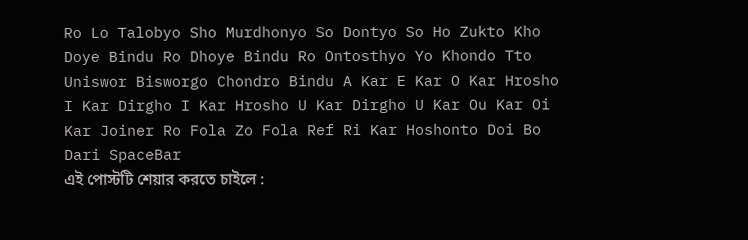Ro Lo Talobyo Sho Murdhonyo So Dontyo So Ho Zukto Kho Doye Bindu Ro Dhoye Bindu Ro Ontosthyo Yo Khondo Tto Uniswor Bisworgo Chondro Bindu A Kar E Kar O Kar Hrosho I Kar Dirgho I Kar Hrosho U Kar Dirgho U Kar Ou Kar Oi Kar Joiner Ro Fola Zo Fola Ref Ri Kar Hoshonto Doi Bo Dari SpaceBar
এই পোস্টটি শেয়ার করতে চাইলে :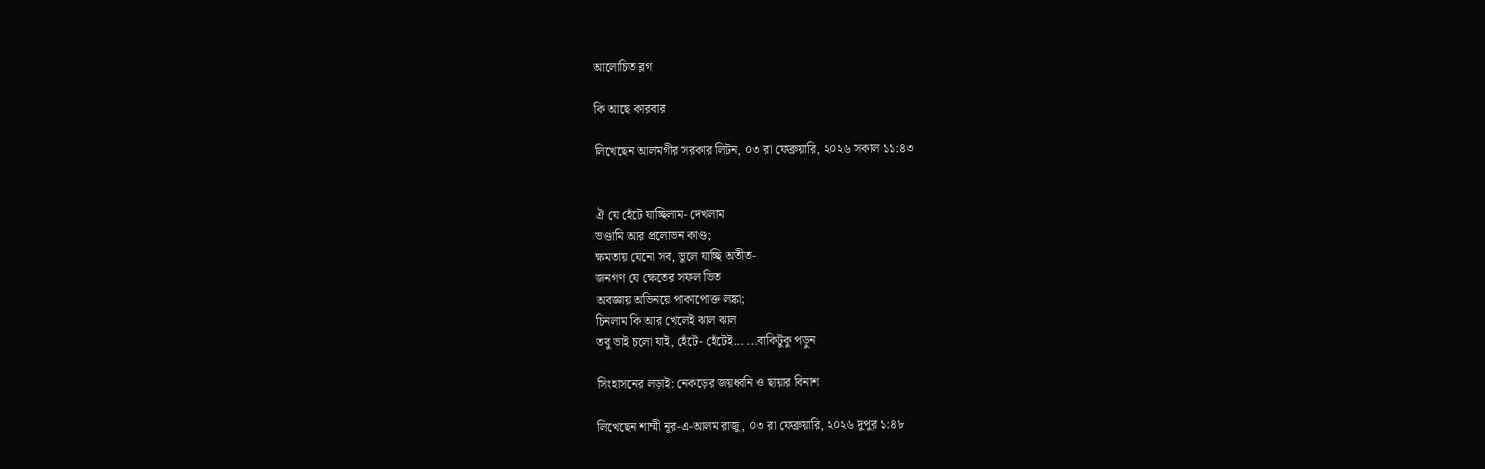আলোচিত ব্লগ

কি আছে কারবার

লিখেছেন আলমগীর সরকার লিটন, ০৩ রা ফেব্রুয়ারি, ২০২৬ সকাল ১১:৪৩


ঐ যে হেঁটে যাচ্ছিলাম- দেখলাম
ভণ্ডামি আর প্রলোভন কাণ্ড;
ক্ষমতায় যেনো সব, ভুলে যাচ্ছি অতীত-
জনগণ যে ক্ষেতের সফল ভিত
অবজ্ঞায় অভিনয়ে পাকাপোক্ত লঙ্কা;
চিনলাম কি আর খেলেই ঝাল ঝাল
তবু ভাই চলো যাই, হেঁটে- হেঁটেই... ...বাকিটুকু পড়ুন

সিংহাসনের লড়াই: নেকড়ের জয়ধ্বনি ও ছায়ার বিনাশ

লিখেছেন শাম্মী নূর-এ-আলম রাজু, ০৩ রা ফেব্রুয়ারি, ২০২৬ দুপুর ১:৪৮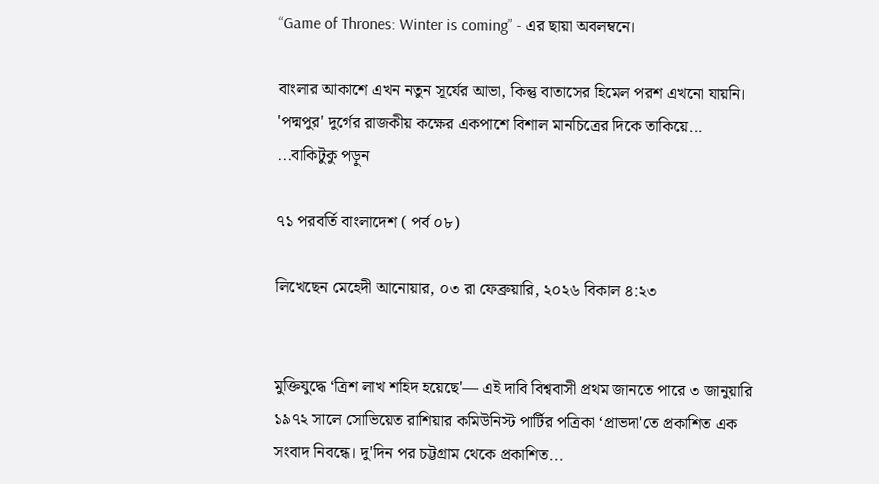“Game of Thrones: Winter is coming” - এর ছায়া অবলম্বনে।

বাংলার আকাশে এখন নতুন সূর্যের আভা, কিন্তু বাতাসের হিমেল পরশ এখনো যায়নি। 'পদ্মপুর' দুর্গের রাজকীয় কক্ষের একপাশে বিশাল মানচিত্রের দিকে তাকিয়ে... ...বাকিটুকু পড়ুন

৭১ পরবর্তি বাংলাদেশ ( পর্ব ০৮)

লিখেছেন মেহেদী আনোয়ার, ০৩ রা ফেব্রুয়ারি, ২০২৬ বিকাল ৪:২৩


মুক্তিযুদ্ধে ‘ত্রিশ লাখ শহিদ হয়েছে'— এই দাবি বিশ্ববাসী প্রথম জানতে পারে ৩ জানুয়ারি ১৯৭২ সালে সোভিয়েত রাশিয়ার কমিউনিস্ট পার্টির পত্রিকা ‘প্রাভদা'তে প্রকাশিত এক সংবাদ নিবন্ধে। দু'দিন পর চট্টগ্রাম থেকে প্রকাশিত...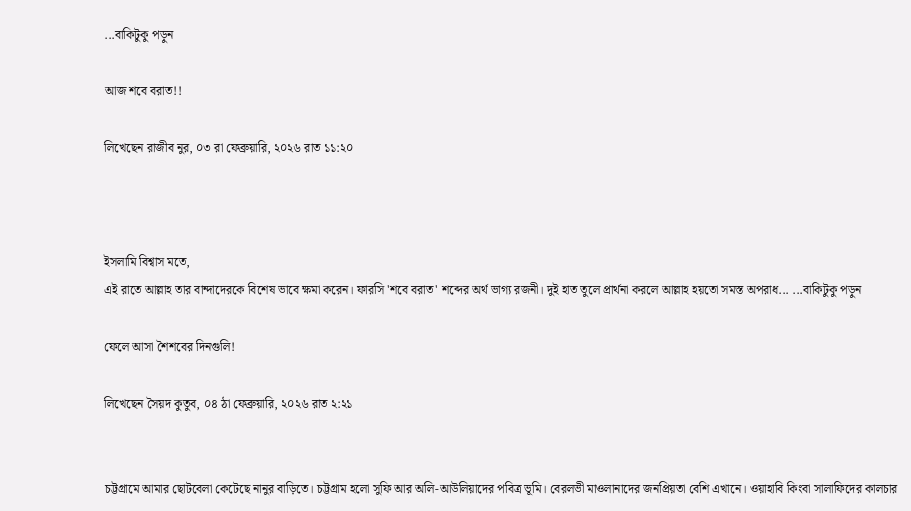...বাকিটুকু পড়ুন

আজ শবে বরাত!!

লিখেছেন রাজীব নুর, ০৩ রা ফেব্রুয়ারি, ২০২৬ রাত ১১:২০



ইসলামি বিশ্বাস মতে,
এই রাতে আল্লাহ তার বান্দাদেরকে বিশেষ ভাবে ক্ষমা করেন। ফারসি 'শবে বরাত' শব্দের অর্থ ভাগ্য রজনী। দুই হাত তুলে প্রার্থনা করলে আল্লাহ হয়তো সমস্ত অপরাধ... ...বাকিটুকু পড়ুন

ফেলে আসা শৈশবের দিনগুলি!

লিখেছেন সৈয়দ কুতুব, ০৪ ঠা ফেব্রুয়ারি, ২০২৬ রাত ২:২১


চট্টগ্রামে আমার ছোটবেলা কেটেছে নানুর বাড়িতে। চট্টগ্রাম হলো সুফি আর অলি-আউলিয়াদের পবিত্র ভূমি। বেরলভী মাওলানাদের জনপ্রিয়তা বেশি এখানে। ওয়াহাবি কিংবা সালাফিদের কালচার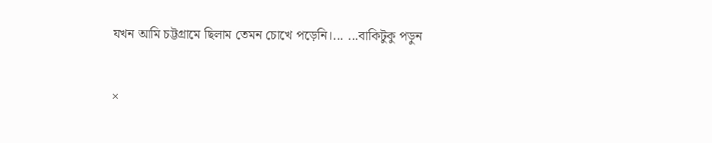যখন আমি চট্টগ্রামে ছিলাম তেমন চোখে পড়েনি।... ...বাকিটুকু পড়ুন

×